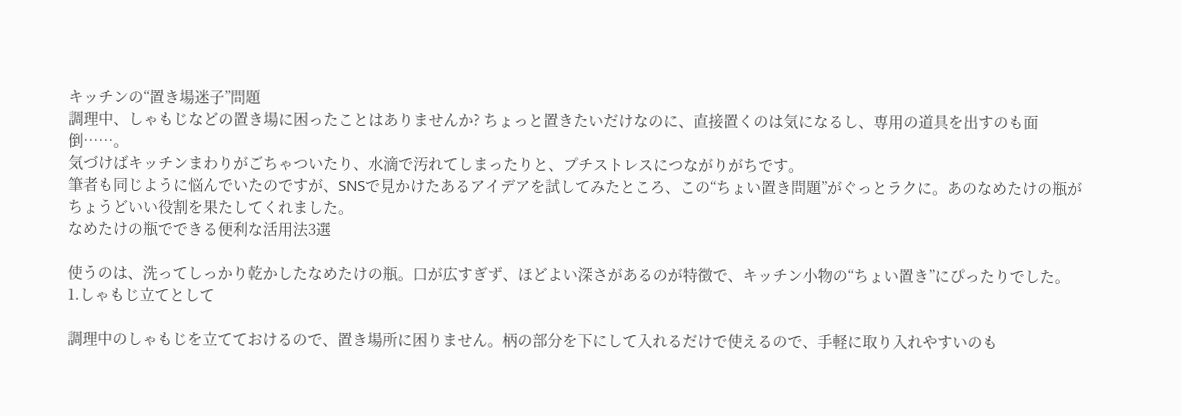キッチンの“置き場迷子”問題
調理中、しゃもじなどの置き場に困ったことはありませんか? ちょっと置きたいだけなのに、直接置くのは気になるし、専用の道具を出すのも面倒……。
気づけばキッチンまわりがごちゃついたり、水滴で汚れてしまったりと、プチストレスにつながりがちです。
筆者も同じように悩んでいたのですが、SNSで見かけたあるアイデアを試してみたところ、この“ちょい置き問題”がぐっとラクに。あのなめたけの瓶がちょうどいい役割を果たしてくれました。
なめたけの瓶でできる便利な活用法3選

使うのは、洗ってしっかり乾かしたなめたけの瓶。口が広すぎず、ほどよい深さがあるのが特徴で、キッチン小物の“ちょい置き”にぴったりでした。
1.しゃもじ立てとして

調理中のしゃもじを立てておけるので、置き場所に困りません。柄の部分を下にして入れるだけで使えるので、手軽に取り入れやすいのも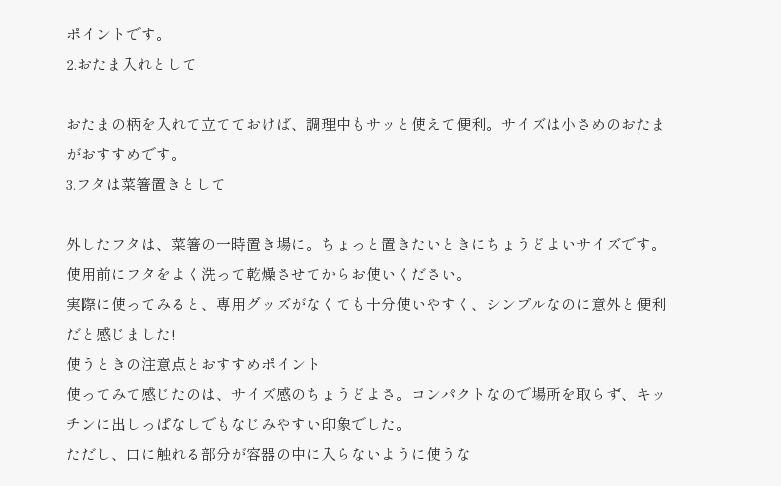ポイントです。
2.おたま入れとして

おたまの柄を入れて立てておけば、調理中もサッと使えて便利。サイズは小さめのおたまがおすすめです。
3.フタは菜箸置きとして

外したフタは、菜箸の一時置き場に。ちょっと置きたいときにちょうどよいサイズです。使用前にフタをよく洗って乾燥させてからお使いください。
実際に使ってみると、専用グッズがなくても十分使いやすく、シンプルなのに意外と便利だと感じました!
使うときの注意点とおすすめポイント
使ってみて感じたのは、サイズ感のちょうどよさ。コンパクトなので場所を取らず、キッチンに出しっぱなしでもなじみやすい印象でした。
ただし、口に触れる部分が容器の中に入らないように使うな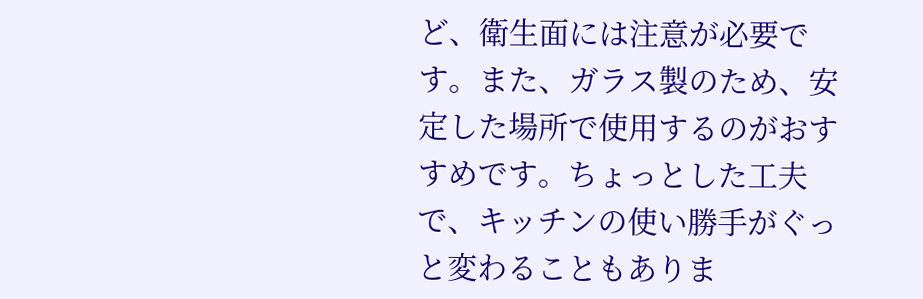ど、衛生面には注意が必要です。また、ガラス製のため、安定した場所で使用するのがおすすめです。ちょっとした工夫で、キッチンの使い勝手がぐっと変わることもありま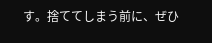す。捨ててしまう前に、ぜひ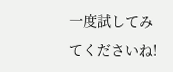一度試してみてくださいね!